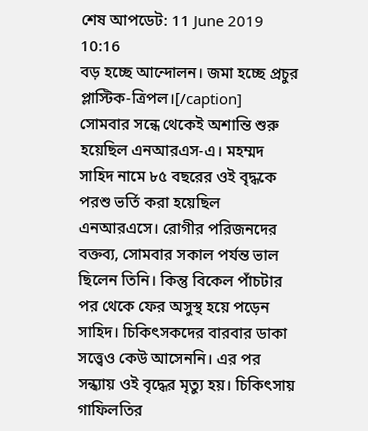শেষ আপডেট: 11 June 2019 10:16
বড় হচ্ছে আন্দোলন। জমা হচ্ছে প্রচুর প্লাস্টিক-ত্রিপল।[/caption]
সোমবার সন্ধে থেকেই অশান্তি শুরু হয়েছিল এনআরএস-এ। মহম্মদ সাহিদ নামে ৮৫ বছরের ওই বৃদ্ধকে পরশু ভর্তি করা হয়েছিল এনআরএসে। রোগীর পরিজনদের বক্তব্য, সোমবার সকাল পর্যন্ত ভাল ছিলেন তিনি। কিন্তু বিকেল পাঁচটার পর থেকে ফের অসুস্থ হয়ে পড়েন সাহিদ। চিকিৎসকদের বারবার ডাকা সত্ত্বেও কেউ আসেননি। এর পর সন্ধ্যায় ওই বৃদ্ধের মৃত্যু হয়। চিকিৎসায় গাফিলতির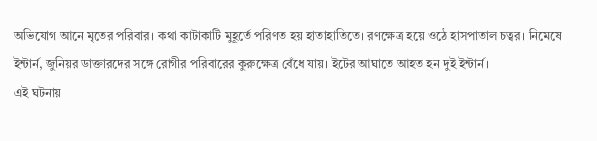অভিযোগ আনে মৃতের পরিবার। কথা কাটাকাটি মুহূর্তে পরিণত হয় হাতাহাতিতে। রণক্ষেত্র হয়ে ওঠে হাসপাতাল চত্বর। নিমেষে ইন্টার্ন, জুনিয়র ডাক্তারদের সঙ্গে রোগীর পরিবারের কুরুক্ষেত্র বেঁধে যায়। ইটের আঘাতে আহত হন দুই ইন্টার্ন।
এই ঘটনায়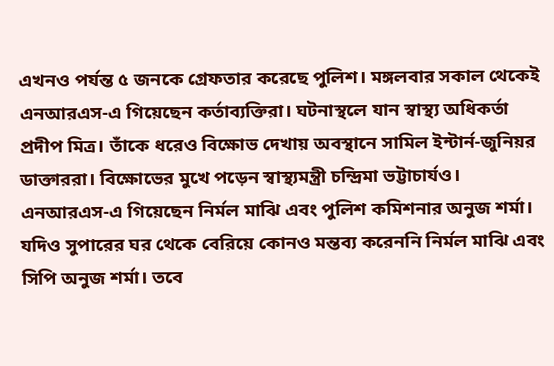এখনও পর্যন্ত ৫ জনকে গ্রেফতার করেছে পুলিশ। মঙ্গলবার সকাল থেকেই এনআরএস-এ গিয়েছেন কর্তাব্যক্তিরা। ঘটনাস্থলে যান স্বাস্থ্য অধিকর্তা প্রদীপ মিত্র। তাঁকে ধরেও বিক্ষোভ দেখায় অবস্থানে সামিল ইন্টার্ন-জুনিয়র ডাক্তাররা। বিক্ষোভের মুখে পড়েন স্বাস্থ্যমন্ত্রী চন্দ্রিমা ভট্টাচার্যও। এনআরএস-এ গিয়েছেন নির্মল মাঝি এবং পুলিশ কমিশনার অনুজ শর্মা। যদিও সুপারের ঘর থেকে বেরিয়ে কোনও মন্তব্য করেননি নির্মল মাঝি এবং সিপি অনুজ শর্মা। তবে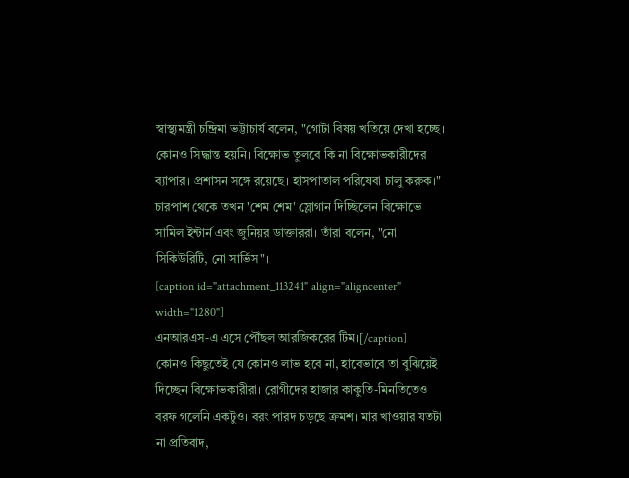স্বাস্থ্যমন্ত্রী চন্দ্রিমা ভট্টাচার্য বলেন, "গোটা বিষয় খতিয়ে দেখা হচ্ছে। কোনও সিদ্ধান্ত হয়নি। বিক্ষোভ তুলবে কি না বিক্ষোভকারীদের ব্যাপার। প্রশাসন সঙ্গে রয়েছে। হাসপাতাল পরিষেবা চালু করুক।" চারপাশ থেকে তখন 'শেম শেম' স্লোগান দিচ্ছিলেন বিক্ষোভে সামিল ইন্টার্ন এবং জুনিয়র ডাক্তাররা। তাঁরা বলেন, "নো সিকিউরিটি, নো সার্ভিস"।
[caption id="attachment_113241" align="aligncenter" width="1280"]
এনআরএস-এ এসে পৌঁছল আরজিকরের টিম।[/caption]
কোনও কিছুতেই যে কোনও লাভ হবে না, হাবেভাবে তা বুঝিয়েই দিচ্ছেন বিক্ষোভকারীরা। রোগীদের হাজার কাকুতি-মিনতিতেও বরফ গলেনি একটুও। বরং পারদ চড়ছে ক্রমশ। মার খাওয়ার যতটা না প্রতিবাদ,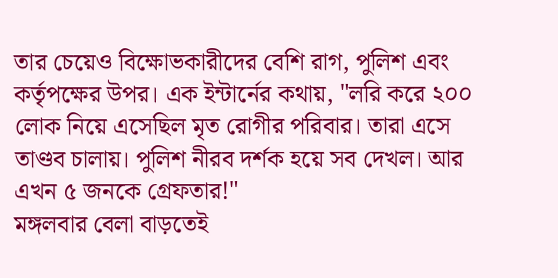তার চেয়েও বিক্ষোভকারীদের বেশি রাগ, পুলিশ এবং কর্তৃপক্ষের উপর। এক ইন্টার্নের কথায়, "লরি করে ২০০ লোক নিয়ে এসেছিল মৃত রোগীর পরিবার। তারা এসে তাণ্ডব চালায়। পুলিশ নীরব দর্শক হয়ে সব দেখল। আর এখন ৫ জনকে গ্রেফতার!"
মঙ্গলবার বেলা বাড়তেই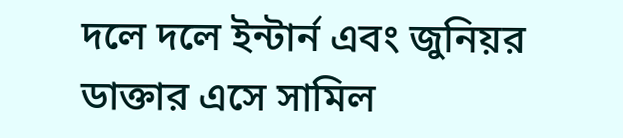দলে দলে ইন্টার্ন এবং জুনিয়র ডাক্তার এসে সামিল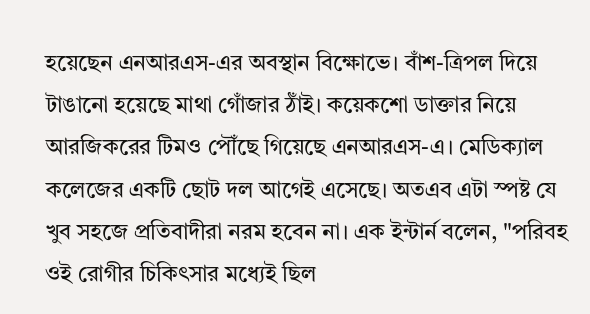হয়েছেন এনআরএস-এর অবস্থান বিক্ষোভে। বাঁশ-ত্রিপল দিয়ে টাঙানো হয়েছে মাথা গোঁজার ঠাঁই। কয়েকশো ডাক্তার নিয়ে আরজিকরের টিমও পৌঁছে গিয়েছে এনআরএস-এ। মেডিক্যাল কলেজের একটি ছোট দল আগেই এসেছে। অতএব এটা স্পষ্ট যে খুব সহজে প্রতিবাদীরা নরম হবেন না। এক ইন্টার্ন বলেন, "পরিবহ ওই রোগীর চিকিৎসার মধ্যেই ছিল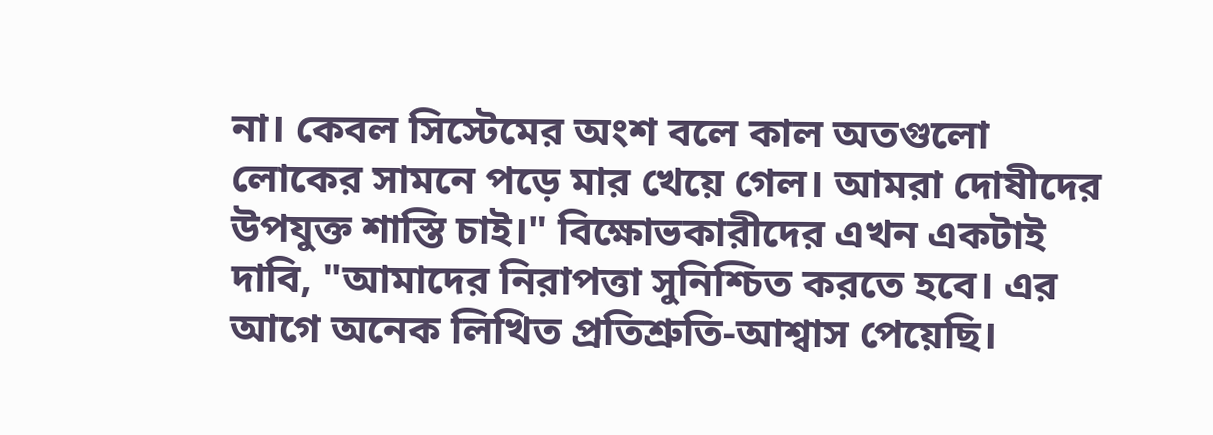না। কেবল সিস্টেমের অংশ বলে কাল অতগুলো লোকের সামনে পড়ে মার খেয়ে গেল। আমরা দোষীদের উপযুক্ত শাস্তি চাই।" বিক্ষোভকারীদের এখন একটাই দাবি, "আমাদের নিরাপত্তা সুনিশ্চিত করতে হবে। এর আগে অনেক লিখিত প্রতিশ্রুতি-আশ্বাস পেয়েছি।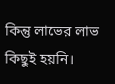কিন্তু লাভের লাভ কিছুই হয়নি।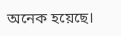অনেক হয়েছে।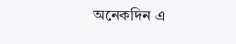অনেকদিন এ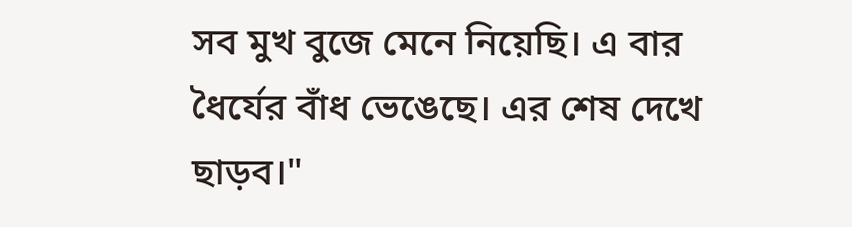সব মুখ বুজে মেনে নিয়েছি। এ বার ধৈর্যের বাঁধ ভেঙেছে। এর শেষ দেখে ছাড়ব।"